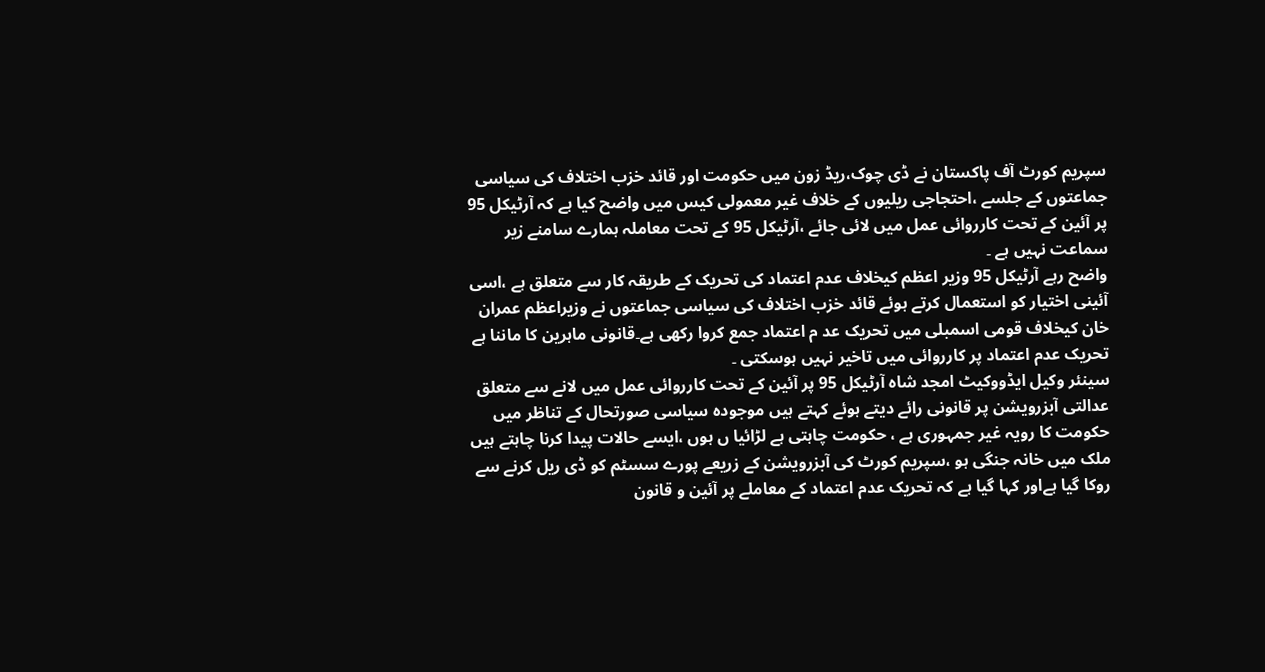سپریم کورٹ آف پاکستان نے ڈی چوک،ریڈ زون میں حکومت اور قائد خزب اختلاف کی سیاسی جماعتوں کے جلسے ،احتجاجی ریلیوں کے خلاف غیر معمولی کیس میں واضح کیا ہے کہ آرٹیکل 95 پر آئین کے تحت کارروائی عمل میں لائی جائے ،آرٹیکل 95 کے تحت معاملہ ہمارے سامنے زیر سماعت نہیں ہے ۔
واضح رہے آرٹیکل 95 وزیر اعظم کیخلاف عدم اعتماد کی تحریک کے طریقہ کار سے متعلق ہے ،اسی آئینی اختیار کو استعمال کرتے ہوئے قائد خزب اختلاف کی سیاسی جماعتوں نے وزیراعظم عمران خان کیخلاف قومی اسمبلی میں تحریک عد م اعتماد جمع کروا رکھی ہے۔قانونی ماہرین کا ماننا ہے تحریک عدم اعتماد پر کارروائی میں تاخیر نہیں ہوسکتی ۔
سینئر وکیل ایڈووکیٹ امجد شاہ آرٹیکل 95 پر آئین کے تحت کارروائی عمل میں لانے سے متعلق عدالتی آبزرویشن پر قانونی رائے دیتے ہوئے کہتے ہیں موجودہ سیاسی صورتحال کے تناظر میں حکومت کا رویہ غیر جمہوری ہے ، حکومت چاہتی ہے لڑائیا ں ہوں ،ایسے حالات پیدا کرنا چاہتے ہیں ملک میں خانہ جنگی ہو ،سپریم کورٹ کی آبزرویشن کے زریعے پورے سسٹم کو ڈی ریل کرنے سے روکا گیا ہےاور کہا گیا ہے کہ تحریک عدم اعتماد کے معاملے پر آئین و قانون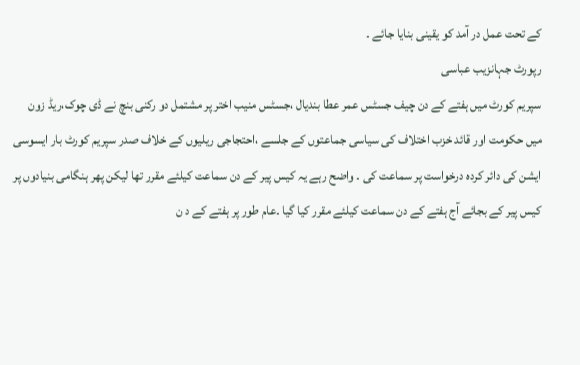کے تحت عمل در آمد کو یقینی بنایا جائے ۔
رپورٹ جہانزیب عباسی
سپریم کورٹ میں ہفتے کے دن چیف جسٹس عمر عطا بندیال ،جسٹس منیب اختر پر مشتمل دو رکنی بنچ نے ڈی چوک،ریڈ زون میں حکومت اور قائد خزب اختلاف کی سیاسی جماعتوں کے جلسے ،احتجاجی ریلیوں کے خلاف صدر سپریم کورٹ بار ایسوسی ایشن کی دائر کردہ درخواست پر سماعت کی ۔ واضح رہے یہ کیس پیر کے دن سماعت کیلئے مقرر تھا لیکن پھر ہنگامی بنیادوں پر کیس پیر کے بجائے آج ہفتے کے دن سماعت کیلئے مقرر کیا گیا ۔عام طور پر ہفتے کے د ن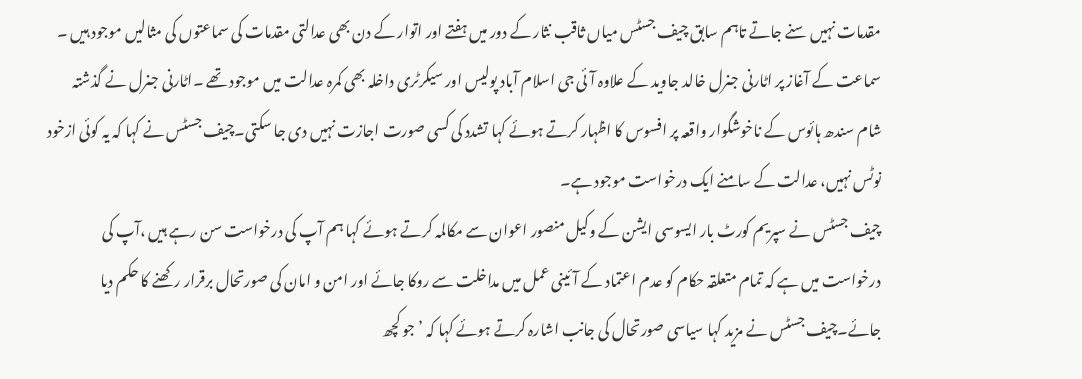مقدمات نہیں سنے جاتے تاہم سابق چیف جسٹس میاں ثاقب نثار کے دور میں ہفتے اور اتوار کے دن بھی عدالتی مقدمات کی سماعتوں کی مثالیں موجود ہیں ۔
سماعت کے آغاز پر اٹارنی جنرل خالد جاوید کے علاوہ آئی جی اسلام آباد پولیس اور سیکرٹری داخلہ بھی کمرہ عدالت میں موجود تھے ۔اٹارنی جنرل نے گذشتہ شام سندھ ہائوس کے ناخوشگوار واقعہ پر افسوس کا اظہار کرتے ہوئے کہا تشدد کی کسی صورت اجازت نہیں دی جا سکتی۔چیف جسٹس نے کہا کہ یہ کوئی ازخود نوٹس نہیں، عدالت کے سامنے ایک درخواست موجود ہے۔
چیف جسٹس نے سپریم کورٹ بار ایسوسی ایشن کے وکیل منصور اعوان سے مکالمہ کرتے ہوئے کہا ہم آپ کی درخواست سن رہے ہیں ،آپ کی درخواست میں ہے کہ تمام متعلقہ حکام کو عدم اعتماد کے آئینی عمل میں مداخلت سے روکا جائے اور امن و امان کی صورتحال برقرار رکھنے کا حکم دیا جائے۔چیف جسٹس نے مزید کہا سیاسی صورتحال کی جانب اشارہ کرتے ہوئے کہا کہ ’جو کچھ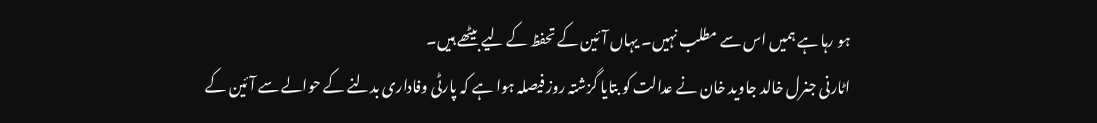ہو رہا ہے ہمیں اس سے مطلب نہیں۔ یہاں آئین کے تحفظ کے لیے بیٹھے ہیں۔
اٹارنی جنرل خالد جاوید خان نے عدالت کو بتایا گزشتہ روز فیصلہ ہوا ہے کہ پارٹی وفاداری بدلنے کے حوالے سے آئین کے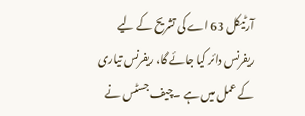آرٹیکل 63 اے کی تشریح کے لیے ریفرنس دائر کیا جائے گا، ریفرنس تیاری کے عمل میں ہے ۔چیف جسٹس نے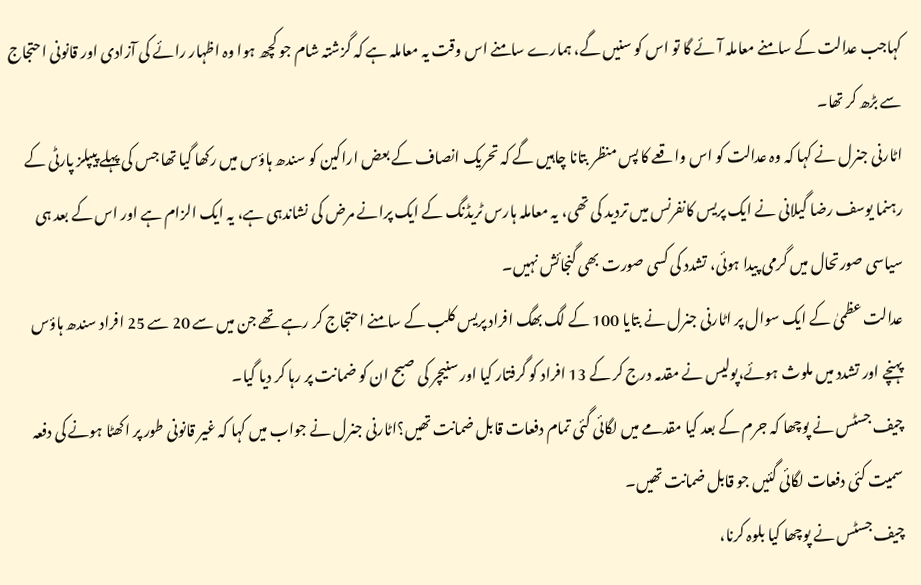کہاجب عدالت کے سامنے معاملہ آئے گا تو اس کو سنیں گے، ہمارے سامنے اس وقت یہ معاملہ ہے کہ گزشتہ شام جو کچھ ہوا وہ اظہار رائے کی آزادی اور قانونی احتجاج سے بڑھ کر تھا۔
اٹارنی جنرل نے کہا کہ وہ عدالت کو اس واقعے کا پس منظر بتانا چاہیں گے کہ تحریک انصاف کے بعض اراکین کو سندھ ہاؤس میں رکھا گیا تھا جس کی پہلے پیپلز پارٹی کے رہنما یوسف رضا گیلانی نے ایک پریس کانفرنس میں تردید کی تھی، یہ معاملہ ہارس ٹریڈنگ کے ایک پرانے مرض کی نشاندہی ہے، یہ ایک الزام ہے اور اس کے بعد ہی سیاسی صورتحال میں گرمی پیدا ہوئی، تشدد کی کسی صورت بھی گنجائش نہیں۔
عدالت عظمیٰ کے ایک سوال پر اٹارنی جنرل نے بتایا 100 کے لگ بھگ افراد پریس کلب کے سامنے احتجاج کر رہے تھے جن میں سے 20 سے 25 افراد سندھ ہاؤس پہنچے اور تشدد میں ملوث ہوئے،پولیس نے مقدمہ درج کر کے 13 افراد کو گرفتار کیا اور سنیچر کی صبح ان کو ضمانت پر رہا کر دیا گیا۔
چیف جسٹس نے پوچھا کہ جرم کے بعد کیا مقدمے میں لگائی گئی تمام دفعات قابل ضمانت تھیں؟اٹارنی جنرل نے جواب میں کہا کہ غیر قانونی طور پر اکھٹا ہونے کی دفعہ سمیت کئی دفعات لگائی گئیں جو قابل ضمانت تھیں۔
چیف جسٹس نے پوچھا کیا بلوہ کرنا،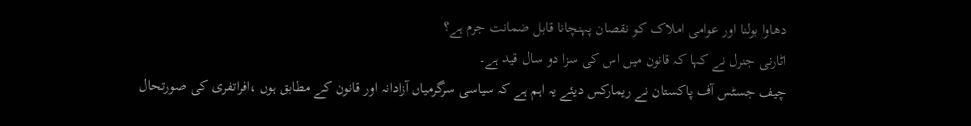دھاوا بولنا اور عوامی املاک کو نقصان پہنچانا قابل ضمانت جرم ہے؟
اٹارنی جنرل نے کہا کہ قانون میں اس کی سزا دو سال قید ہے۔
چیف جسٹس آف پاکستان نے ریمارکس دیئے یہ اہم ہے کہ سیاسی سرگرمیاں آزادانہ اور قانون کے مطابق ہوں ،افراتفری کی صورتحال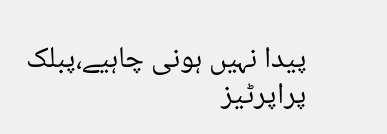پیدا نہیں ہونی چاہیے،پبلک پراپرٹیز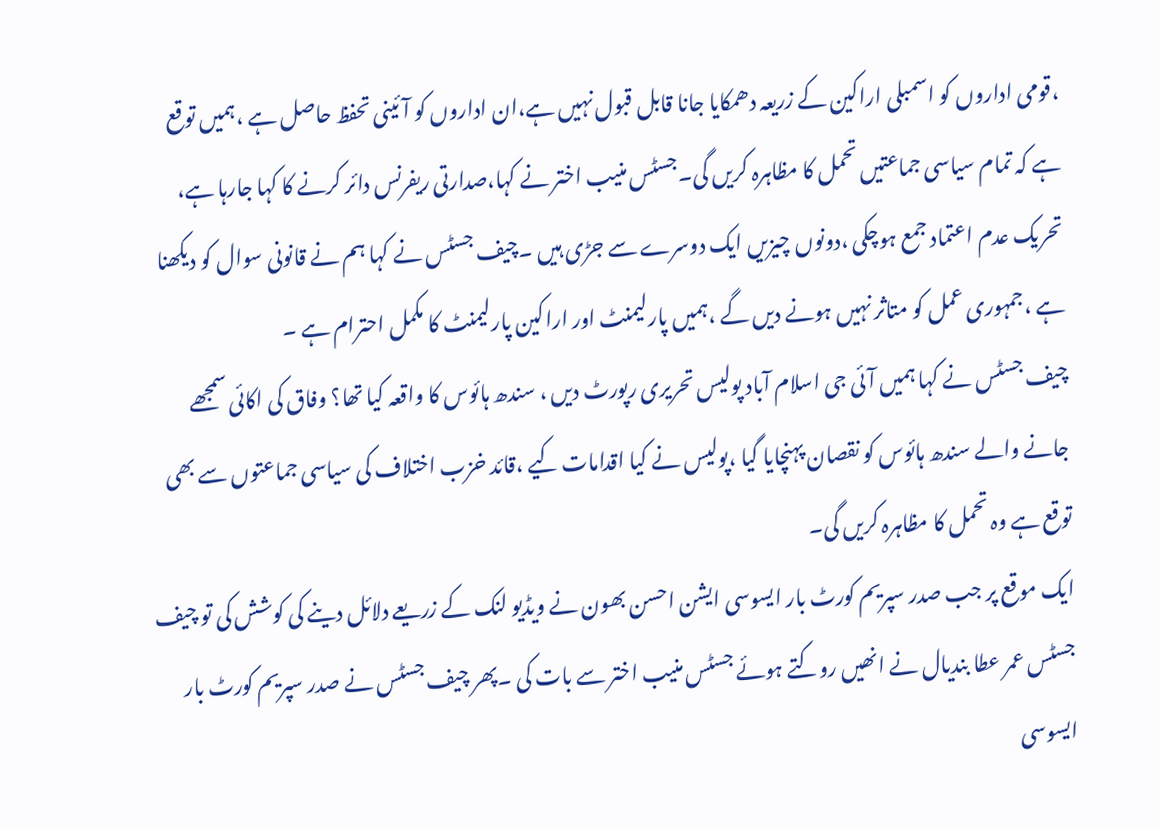،قومی اداروں کو اسمبلی اراکین کے زریعہ دھمکایا جانا قابل قبول نہیں ہے،ان اداروں کو آئینی تحفظ حاصل ہے ،ہمیں توقع ہے کہ تمام سیاسی جماعتیں تحمل کا مظاہرہ کریں گی۔جسٹس منیب اختر نے کہا،صدارتی ریفرنس دائر کرنے کا کہا جارہا ہے، تحریک عدم اعتماد جمع ہوچکی ،دونوں چیزیں ایک دوسرے سے جڑی ہیں ۔چیف جسٹس نے کہا ہم نے قانونی سوال کو دیکھنا ہے ،جمہوری عمل کو متاثر نہیں ہونے دیں گے ،ہمیں پارلیمنٹ اور اراکین پارلیمنٹ کا مکمل احترام ہے ۔
چیف جسٹس نے کہا ہمیں آئی جی اسلام آباد پولیس تحریری رپورٹ دیں ، سندھ ہائوس کا واقعہ کیا تھا؟ وفاق کی اکائی سمجھے جانے والے سندھ ہائوس کو نقصان پہنچایا گیا ،پولیس نے کیا اقدامات کیے ،قائد خزب اختلاف کی سیاسی جماعتوں سے بھی توقع ہے وہ تحمل کا مظاہرہ کریں گی۔
ایک موقع پر جب صدر سپریم کورٹ بار ایسوسی ایشن احسن بھون نے ویڈیو لنک کے زریعے دلائل دینے کی کوشش کی تو چیف جسٹس عمر عطا بندیال نے انھیں روکتے ہوئے جسٹس منیب اختر سے بات کی ۔پھر چیف جسٹس نے صدر سپریم کورٹ بار ایسوسی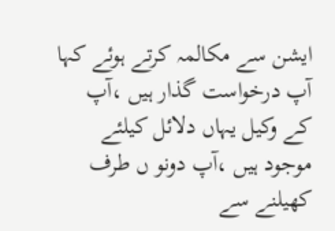ایشن سے مکالمہ کرتے ہوئے کہا آپ درخواست گذار ہیں ،آپ کے وکیل یہاں دلائل کیلئے موجود ہیں ،آپ دونو ں طرف کھیلنے سے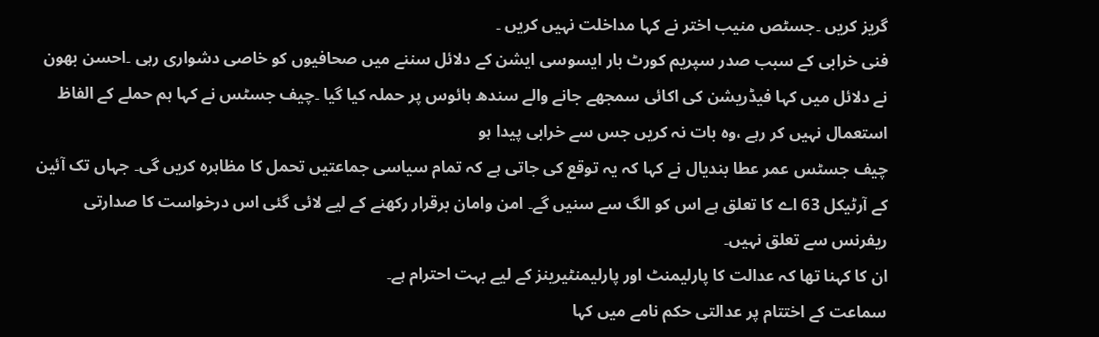گریز کریں ۔جسٹص منیب اختر نے کہا مداخلت نہیں کریں ۔
فنی خرابی کے سبب صدر سپریم کورٹ بار ایسوسی ایشن کے دلائل سننے میں صحافیوں کو خاصی دشواری رہی ۔احسن بھون نے دلائل میں کہا فیڈریشن کی اکائی سمجھے جانے والے سندھ ہائوس پر حملہ کیا گیا ۔چیف جسٹس نے کہا ہم حملے کے الفاظ استعمال نہیں کر رہے ،وہ بات نہ کریں جس سے خرابی پیدا ہو
چیف جسٹس عمر عطا بندیال نے کہا کہ یہ توقع کی جاتی ہے کہ تمام سیاسی جماعتیں تحمل کا مظاہرہ کریں گی۔ جہاں تک آئین کے آرٹیکل 63 اے کا تعلق ہے اس کو الگ سے سنیں گے۔ امن وامان برقرار رکھنے کے لیے لائی گئی اس درخواست کا صدارتی ریفرنس سے تعلق نہیں۔
ان کا کہنا تھا کہ عدالت کا پارلیمنٹ اور پارلیمنٹیرینز کے لیے بہت احترام ہے۔
سماعت کے اختتام پر عدالتی حکم نامے میں کہا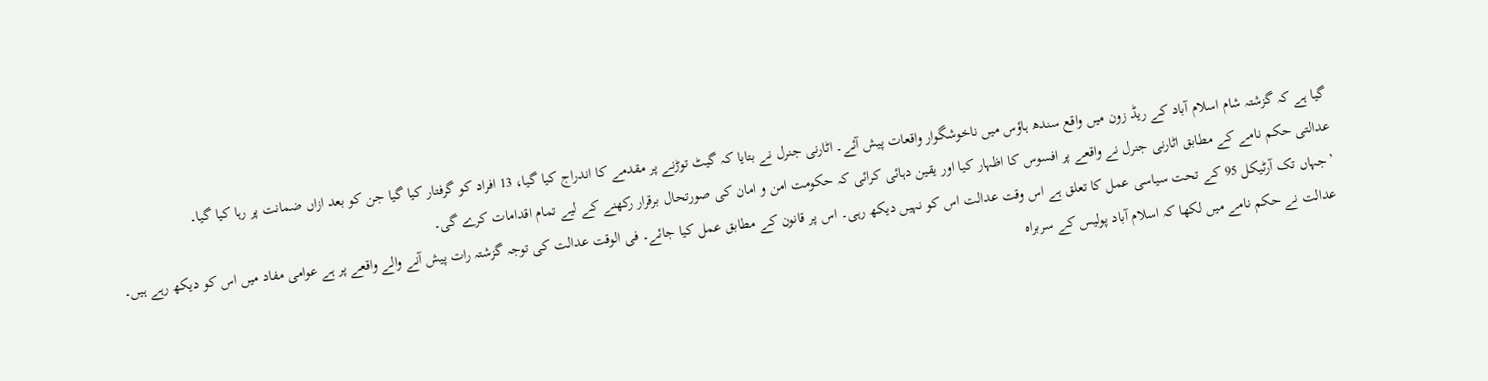گیا ہے کہ گزشتہ شام اسلام آباد کے ریڈ زون میں واقع سندھ ہاؤس میں ناخوشگوار واقعات پیش آئے۔ اٹارنی جنرل نے بتایا کہ گیٹ توڑنے پر مقدمے کا اندراج کیا گیا، 13 افراد کو گرفتار کیا گیا جن کو بعد ازاں ضمانت پر رہا کیا گیا۔
عدالتی حکم نامے کے مطابق اٹارنی جنرل نے واقعے پر افسوس کا اظہار کیا اور یقین دہائی کرائی کہ حکومت امن و امان کی صورتحال برقرار رکھنے کے لیے تمام اقدامات کرے گی۔
’جہاں تک آرٹیکل 95 کے تحت سیاسی عمل کا تعلق ہے اس وقت عدالت اس کو نہیں دیکھ رہی۔ اس پر قانون کے مطابق عمل کیا جائے۔ فی الوقت عدالت کی توجہ گزشتہ رات پیش آنے والے واقعے پر ہے عوامی مفاد میں اس کو دیکھ رہے ہیں۔
عدالت نے حکم نامے میں لکھا کہ اسلام آباد پولیس کے سربراہ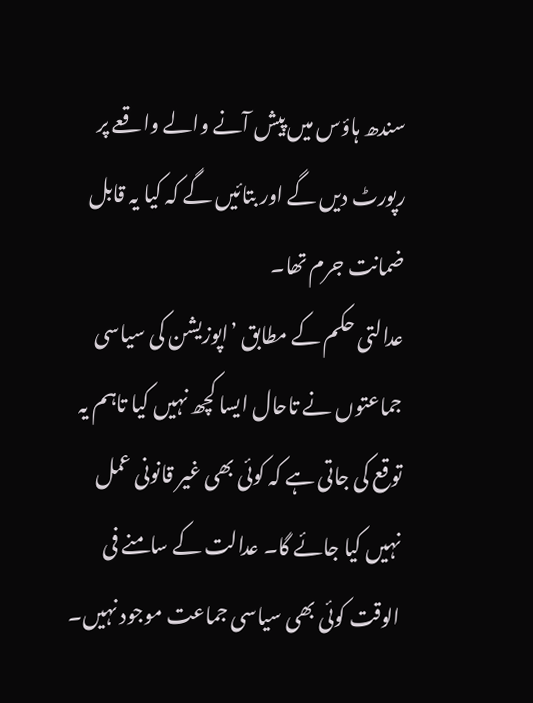سندھ ہاؤس میں پیش آنے والے واقعے پر رپورٹ دیں گے اور بتائیں گے کہ کیا یہ قابل ضمانت جرم تھا۔
عدالتی حکم کے مطابق ’اپوزیشن کی سیاسی جماعتوں نے تاحال ایسا کچھ نہیں کیا تاہم یہ توقع کی جاتی ہے کہ کوئی بھی غیر قانونی عمل نہیں کیا جائے گا۔ عدالت کے سامنے فی الوقت کوئی بھی سیاسی جماعت موجود نہیں۔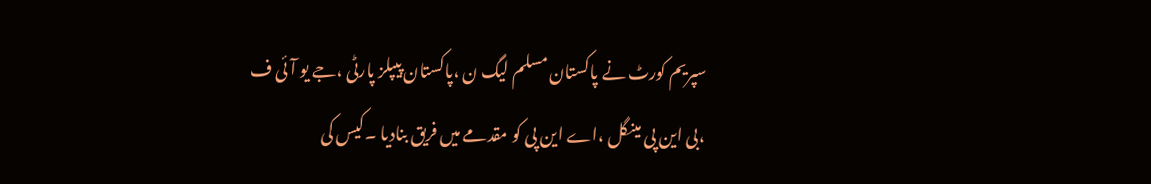سپریم کورٹ نے پاکستان مسلم لیگ ن ،پاکستان پیپلز پارٹی ،جے یو آئی ف ،بی این پی مینگل ،اے این پی کو مقدمے میں فریق بنادیا ۔کیس کی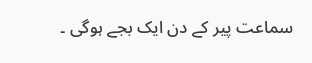سماعت پیر کے دن ایک بجے ہوگی ۔